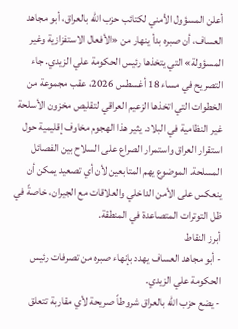أعلن المسؤول الأمني لكتائب حزب الله بالعراق، أبو مجاهد العساف، أن صبره بدأ ينهار من «الأفعال الاستفزازية وغير المسؤولة» التي يتخذها رئيس الحكومة علي الزيدي. جاء التصريح في مساء 18 أغسطس 2026، عقب مجموعة من الخطوات التي اتخذها الزعيم العراقي لتقليص مخزون الأسلحة غير النظامية في البلاد. يثير هذا الهجوم مخاوف إقليمية حول استقرار العراق واستمرار الصراع على السلاح بين الفصائل المسلحة. الموضوع يهم المتابعين لأن أي تصعيد يمكن أن ينعكس على الأمن الداخلي والعلاقات مع الجيران، خاصةً في ظل التوترات المتصاعدة في المنطقة.
أبرز النقاط
- أبو مجاهد العساف يهدد بإنهاء صبره من تصرفات رئيس الحكومة علي الزيدي.
- يضع حزب الله بالعراق شروطاً صريحة لأي مقاربة تتعلق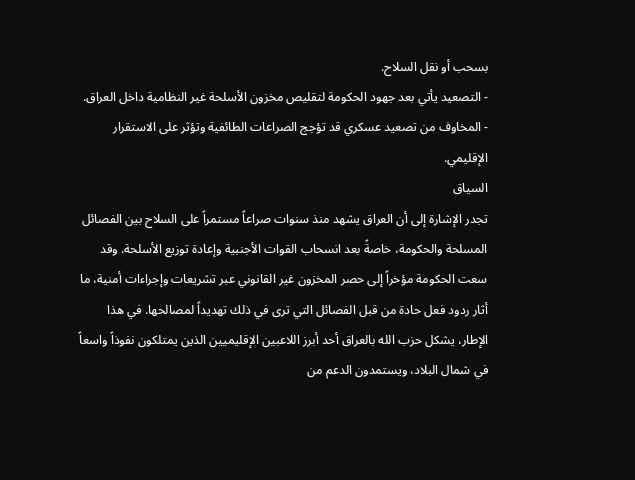بسحب أو نقل السلاح.
- التصعيد يأتي بعد جهود الحكومة لتقليص مخزون الأسلحة غير النظامية داخل العراق.
- المخاوف من تصعيد عسكري قد تؤجج الصراعات الطائفية وتؤثر على الاستقرار الإقليمي.
السياق
تجدر الإشارة إلى أن العراق يشهد منذ سنوات صراعاً مستمراً على السلاح بين الفصائل المسلحة والحكومة، خاصةً بعد انسحاب القوات الأجنبية وإعادة توزيع الأسلحة. وقد سعت الحكومة مؤخراً إلى حصر المخزون غير القانوني عبر تشريعات وإجراءات أمنية، ما أثار ردود فعل حادة من قبل الفصائل التي ترى في ذلك تهديداً لمصالحها. في هذا الإطار، يشكل حزب الله بالعراق أحد أبرز اللاعبين الإقليميين الذين يمتلكون نفوذاً واسعاً في شمال البلاد، ويستمدون الدعم من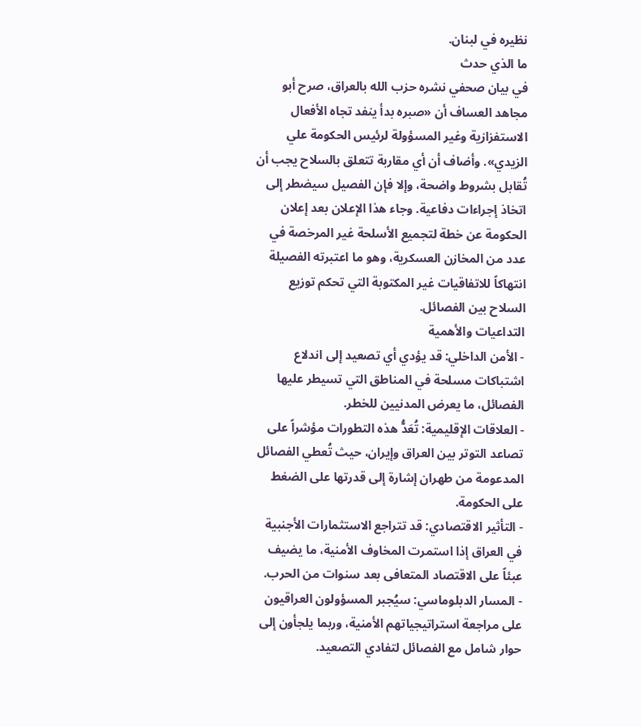نظيره في لبنان.
ما الذي حدث
في بيان صحفي نشره حزب الله بالعراق، صرح أبو مجاهد العساف أن «صبره بدأ ينفد تجاه الأفعال الاستفزازية وغير المسؤولة لرئيس الحكومة علي الزيدي». وأضاف أن أي مقاربة تتعلق بالسلاح يجب أن تُقابل بشروط واضحة، وإلا فإن الفصيل سيضطر إلى اتخاذ إجراءات دفاعية. وجاء هذا الإعلان بعد إعلان الحكومة عن خطة لتجميع الأسلحة غير المرخصة في عدد من المخازن العسكرية، وهو ما اعتبرته الفصيلة انتهاكاً للاتفاقيات غير المكتوبة التي تحكم توزيع السلاح بين الفصائل.
التداعيات والأهمية
- الأمن الداخلي: قد يؤدي أي تصعيد إلى اندلاع اشتباكات مسلحة في المناطق التي تسيطر عليها الفصائل، ما يعرض المدنيين للخطر.
- العلاقات الإقليمية: تُعَدُّ هذه التطورات مؤشراً على تصاعد التوتر بين العراق وإيران، حيث تُعطي الفصائل المدعومة من طهران إشارة إلى قدرتها على الضغط على الحكومة.
- التأثير الاقتصادي: قد تتراجع الاستثمارات الأجنبية في العراق إذا استمرت المخاوف الأمنية، ما يضيف عبئاً على الاقتصاد المتعافى بعد سنوات من الحرب.
- المسار الدبلوماسي: سيُجبر المسؤولون العراقيون على مراجعة استراتيجياتهم الأمنية، وربما يلجأون إلى حوار شامل مع الفصائل لتفادي التصعيد.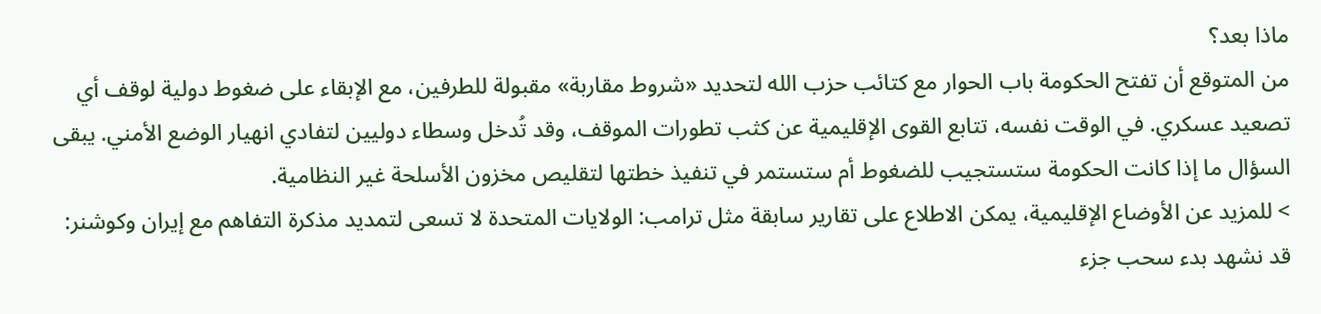ماذا بعد؟
من المتوقع أن تفتح الحكومة باب الحوار مع كتائب حزب الله لتحديد «شروط مقاربة» مقبولة للطرفين، مع الإبقاء على ضغوط دولية لوقف أي تصعيد عسكري. في الوقت نفسه، تتابع القوى الإقليمية عن كثب تطورات الموقف، وقد تُدخل وسطاء دوليين لتفادي انهيار الوضع الأمني. يبقى السؤال ما إذا كانت الحكومة ستستجيب للضغوط أم ستستمر في تنفيذ خطتها لتقليص مخزون الأسلحة غير النظامية.
> للمزيد عن الأوضاع الإقليمية، يمكن الاطلاع على تقارير سابقة مثل ترامب: الولايات المتحدة لا تسعى لتمديد مذكرة التفاهم مع إيران وكوشنر: قد نشهد بدء سحب جزء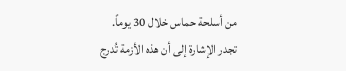من أسلحة حماس خلال 30 يوماً.
تجدر الإشارة إلى أن هذه الأزمة تُدرج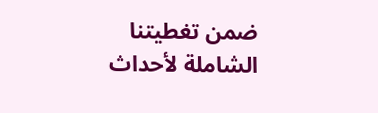ضمن تغطيتنا الشاملة لأحداث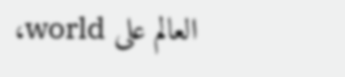العالم على world،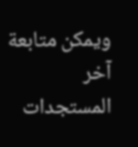ويمكن متابعة آخر المستجدات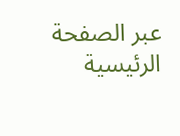عبر الصفحة الرئيسية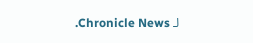لـ Chronicle News.